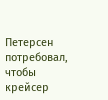Петерсен потребовал, чтобы крейсер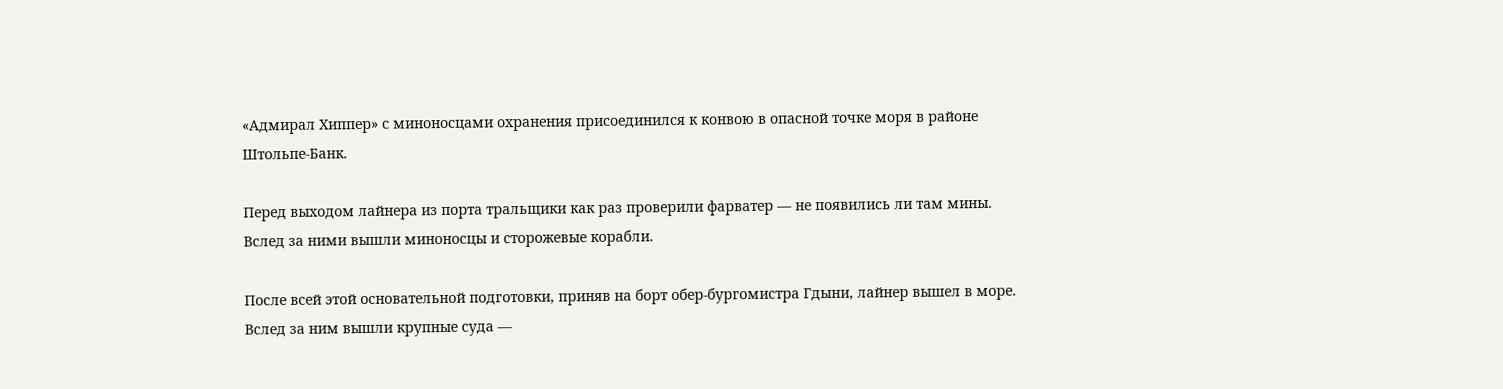«Адмирал Хиппер» с миноносцами охранения присоединился к конвою в опасной точке моря в районе Штольпе-Банк.

Перед выходом лайнера из порта тральщики как раз проверили фарватер — не появились ли там мины. Вслед за ними вышли миноносцы и сторожевые корабли.

После всей этой основательной подготовки, приняв на борт обер-бургомистра Гдыни, лайнер вышел в море. Вслед за ним вышли крупные суда —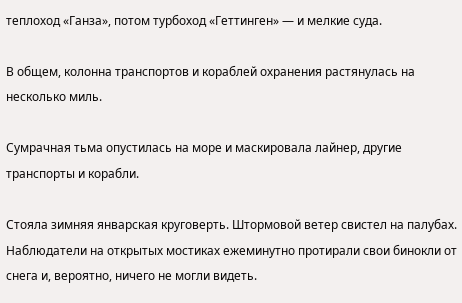теплоход «Ганза», потом турбоход «Геттинген» — и мелкие суда.

В общем, колонна транспортов и кораблей охранения растянулась на несколько миль.

Сумрачная тьма опустилась на море и маскировала лайнер, другие транспорты и корабли.

Стояла зимняя январская круговерть. Штормовой ветер свистел на палубах. Наблюдатели на открытых мостиках ежеминутно протирали свои бинокли от снега и, вероятно, ничего не могли видеть.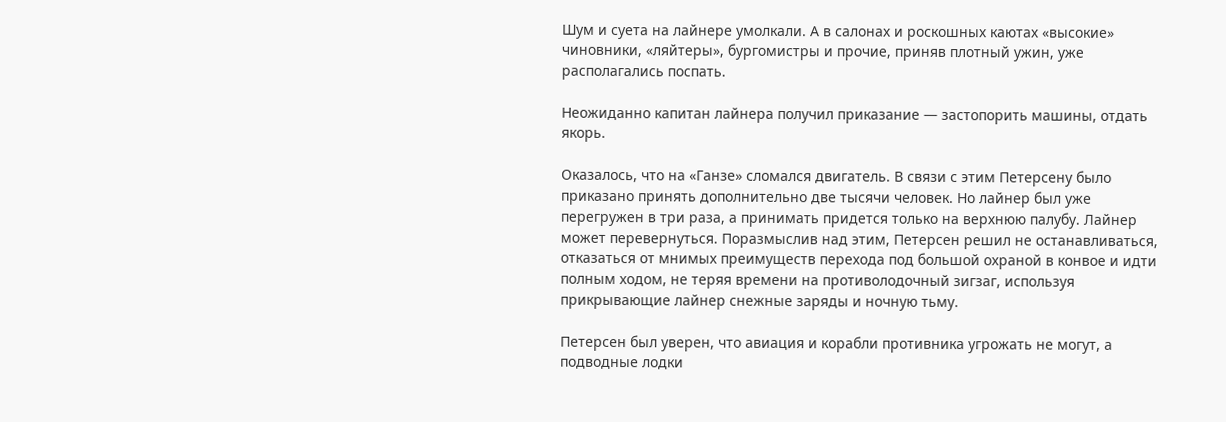Шум и суета на лайнере умолкали. А в салонах и роскошных каютах «высокие» чиновники, «ляйтеры», бургомистры и прочие, приняв плотный ужин, уже располагались поспать.

Неожиданно капитан лайнера получил приказание — застопорить машины, отдать якорь.

Оказалось, что на «Ганзе» сломался двигатель. В связи с этим Петерсену было приказано принять дополнительно две тысячи человек. Но лайнер был уже перегружен в три раза, а принимать придется только на верхнюю палубу. Лайнер может перевернуться. Поразмыслив над этим, Петерсен решил не останавливаться, отказаться от мнимых преимуществ перехода под большой охраной в конвое и идти полным ходом, не теряя времени на противолодочный зигзаг, используя прикрывающие лайнер снежные заряды и ночную тьму.

Петерсен был уверен, что авиация и корабли противника угрожать не могут, а подводные лодки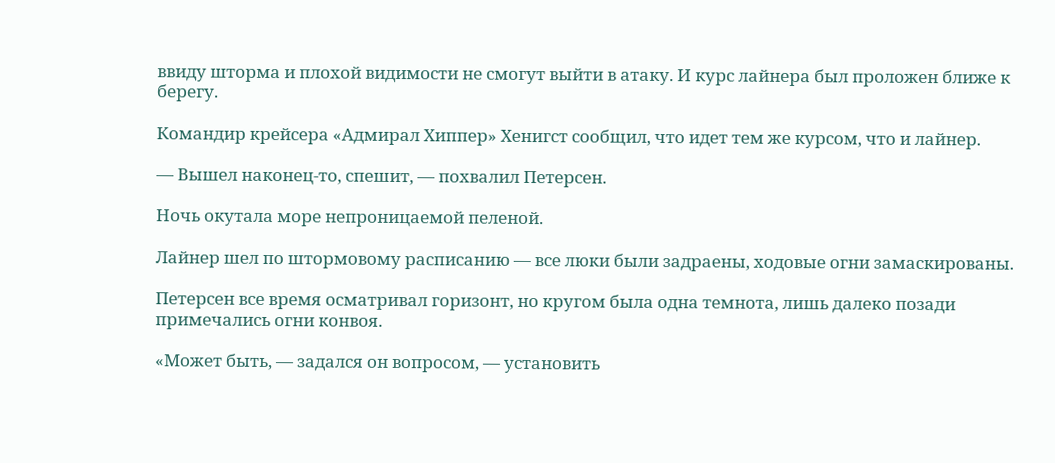ввиду шторма и плохой видимости не смогут выйти в атаку. И курс лайнера был проложен ближе к берегу.

Командир крейсера «Адмирал Хиппер» Хенигст сообщил, что идет тем же курсом, что и лайнер.

— Вышел наконец-то, спешит, — похвалил Петерсен.

Ночь окутала море непроницаемой пеленой.

Лайнер шел по штормовому расписанию — все люки были задраены, ходовые огни замаскированы.

Петерсен все время осматривал горизонт, но кругом была одна темнота, лишь далеко позади примечались огни конвоя.

«Может быть, — задался он вопросом, — установить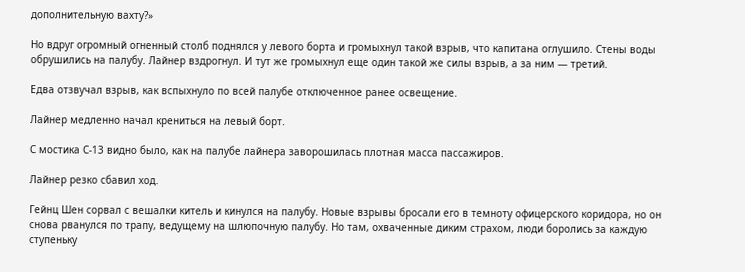дополнительную вахту?»

Но вдруг огромный огненный столб поднялся у левого борта и громыхнул такой взрыв, что капитана оглушило. Стены воды обрушились на палубу. Лайнер вздрогнул. И тут же громыхнул еще один такой же силы взрыв, а за ним — третий.

Едва отзвучал взрыв, как вспыхнуло по всей палубе отключенное ранее освещение.

Лайнер медленно начал крениться на левый борт.

С мостика С-13 видно было, как на палубе лайнера заворошилась плотная масса пассажиров.

Лайнер резко сбавил ход.

Гейнц Шен сорвал с вешалки китель и кинулся на палубу. Новые взрывы бросали его в темноту офицерского коридора, но он снова рванулся по трапу, ведущему на шлюпочную палубу. Но там, охваченные диким страхом, люди боролись за каждую ступеньку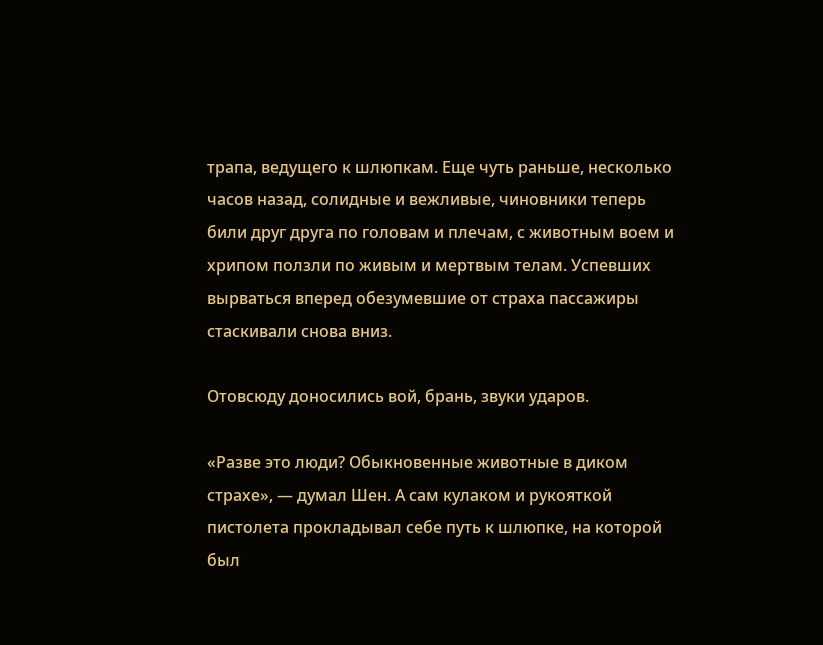трапа, ведущего к шлюпкам. Еще чуть раньше, несколько часов назад, солидные и вежливые, чиновники теперь били друг друга по головам и плечам, с животным воем и хрипом ползли по живым и мертвым телам. Успевших вырваться вперед обезумевшие от страха пассажиры стаскивали снова вниз.

Отовсюду доносились вой, брань, звуки ударов.

«Разве это люди? Обыкновенные животные в диком страхе», — думал Шен. А сам кулаком и рукояткой пистолета прокладывал себе путь к шлюпке, на которой был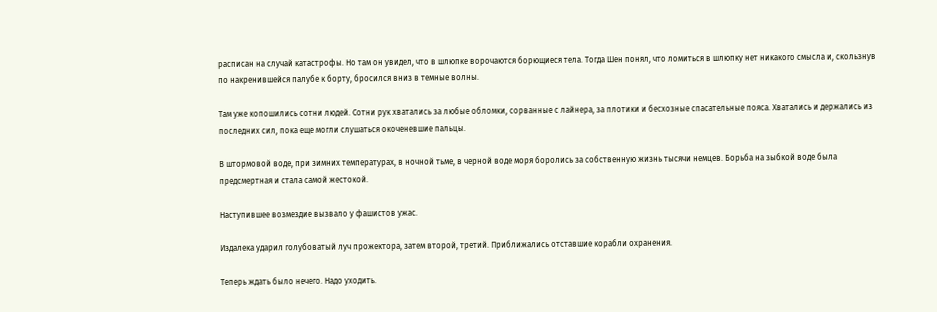расписан на случай катастрофы. Но там он увидел, что в шлюпке ворочаются борющиеся тела. Тогда Шен понял, что ломиться в шлюпку нет никакого смысла и, скользнув по накренившейся палубе к борту, бросился вниз в темные волны.

Там уже копошились сотни людей. Сотни рук хватались за любые обломки, сорванные с лайнера, за плотики и бесхозные спасательные пояса. Хватались и держались из последних сил, пока еще могли слушаться окоченевшие пальцы.

В штормовой воде, при зимних температурах, в ночной тьме, в черной воде моря боролись за собственную жизнь тысячи немцев. Борьба на зыбкой воде была предсмертная и стала самой жестокой.

Наступившее возмездие вызвало у фашистов ужас.

Издалека ударил голубоватый луч прожектора, затем второй, третий. Приближались отставшие корабли охранения.

Теперь ждать было нечего. Надо уходить.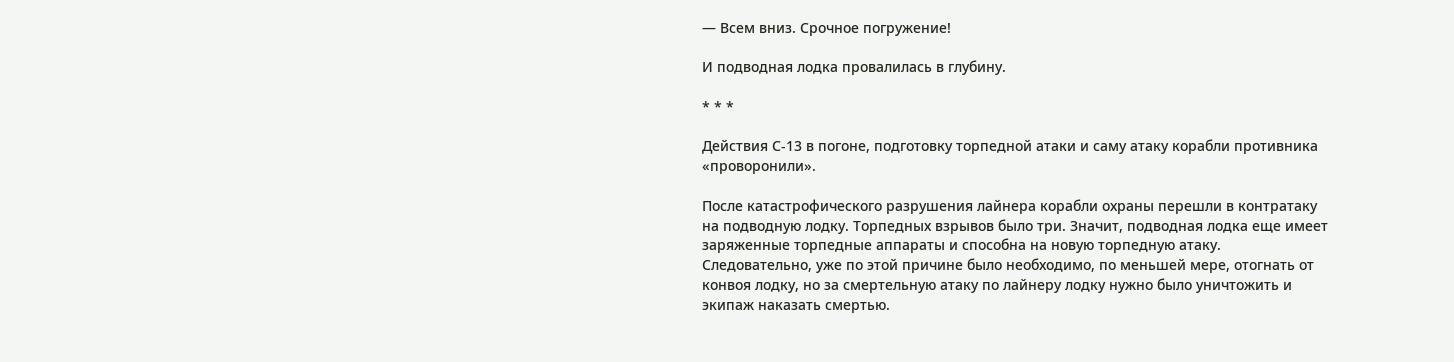— Всем вниз. Срочное погружение!

И подводная лодка провалилась в глубину.

* * *

Действия С-13 в погоне, подготовку торпедной атаки и саму атаку корабли противника «проворонили».

После катастрофического разрушения лайнера корабли охраны перешли в контратаку на подводную лодку. Торпедных взрывов было три. Значит, подводная лодка еще имеет заряженные торпедные аппараты и способна на новую торпедную атаку. Следовательно, уже по этой причине было необходимо, по меньшей мере, отогнать от конвоя лодку, но за смертельную атаку по лайнеру лодку нужно было уничтожить и экипаж наказать смертью.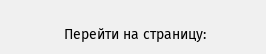Перейти на страницу: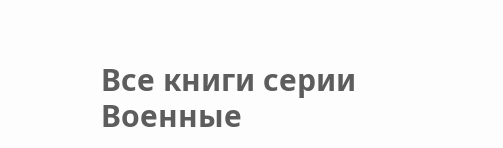Все книги серии Военные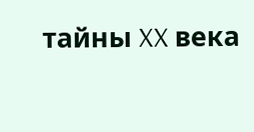тайны XX века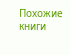Похожие книги